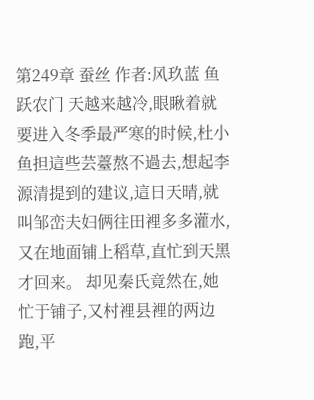第249章 蚕丝 作者:风玖蓝 鱼跃农门 天越来越冷,眼瞅着就要进入冬季最严寒的时候,杜小鱼担這些芸薹熬不過去,想起李源清提到的建议,這日天晴,就叫邹峦夫妇俩往田裡多多灌水,又在地面铺上稻草,直忙到天黑才回来。 却见秦氏竟然在,她忙于铺子,又村裡县裡的两边跑,平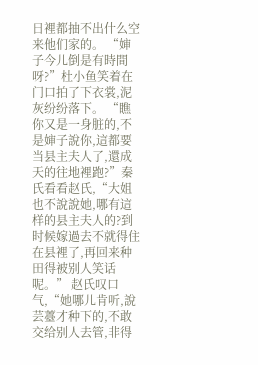日裡都抽不出什么空来他们家的。 “婶子今儿倒是有時間呀?”杜小鱼笑着在门口拍了下衣裳,泥灰纷纷落下。 “瞧你又是一身脏的,不是婶子說你,這都要当县主夫人了,還成天的往地裡跑?”秦氏看看赵氏,“大姐也不說說她,哪有這样的县主夫人的?到时候嫁過去不就得住在县裡了,再回来种田得被别人笑话呢。” 赵氏叹口气,“她哪儿肯听,說芸薹才种下的,不敢交给别人去管,非得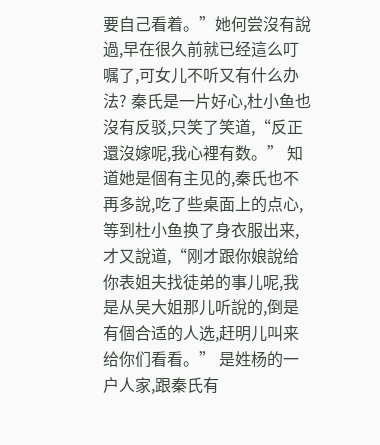要自己看着。”她何尝沒有說過,早在很久前就已经這么叮嘱了,可女儿不听又有什么办法? 秦氏是一片好心,杜小鱼也沒有反驳,只笑了笑道,“反正還沒嫁呢,我心裡有数。” 知道她是個有主见的,秦氏也不再多說,吃了些桌面上的点心,等到杜小鱼换了身衣服出来,才又說道,“刚才跟你娘說给你表姐夫找徒弟的事儿呢,我是从吴大姐那儿听說的,倒是有個合适的人选,赶明儿叫来给你们看看。” 是姓杨的一户人家,跟秦氏有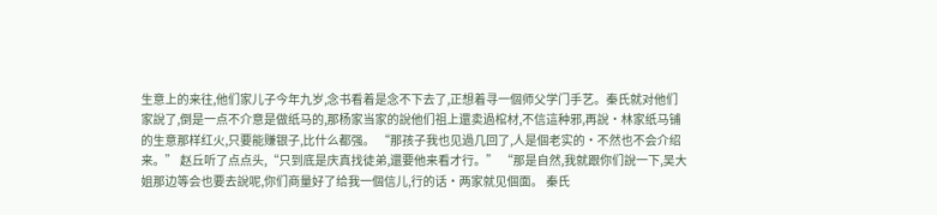生意上的来往,他们家儿子今年九岁,念书看着是念不下去了,正想着寻一個师父学门手艺。秦氏就对他们家說了,倒是一点不介意是做纸马的,那杨家当家的說他们祖上還卖過棺材,不信這种邪,再說·林家纸马铺的生意那样红火,只要能赚银子,比什么都强。 “那孩子我也见過几回了,人是個老实的·不然也不会介绍来。” 赵丘听了点点头,“只到底是庆真找徒弟,還要他来看才行。” “那是自然,我就跟你们說一下,吴大姐那边等会也要去說呢,你们商量好了给我一個信儿,行的话·两家就见個面。 秦氏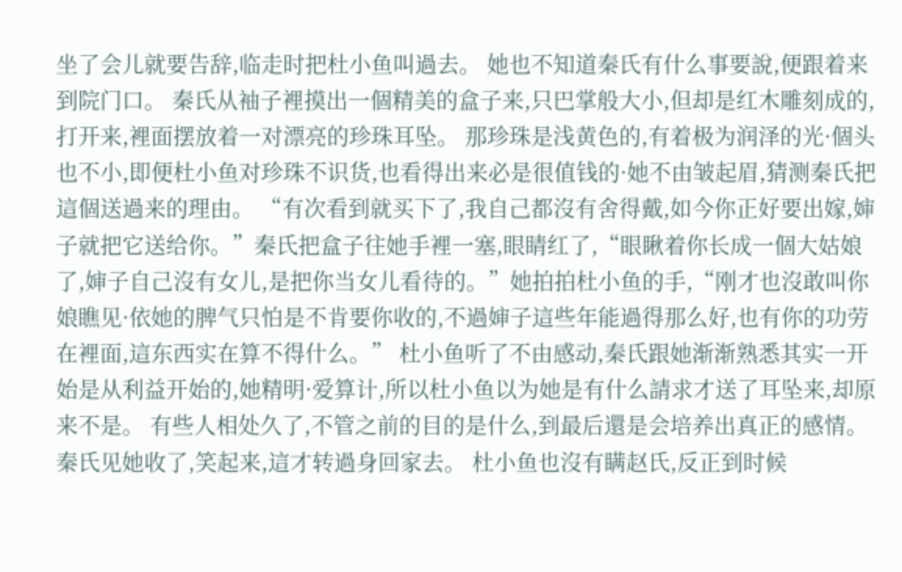坐了会儿就要告辞,临走时把杜小鱼叫過去。 她也不知道秦氏有什么事要說,便跟着来到院门口。 秦氏从袖子裡摸出一個精美的盒子来,只巴掌般大小,但却是红木雕刻成的,打开来,裡面摆放着一对漂亮的珍珠耳坠。 那珍珠是浅黄色的,有着极为润泽的光·個头也不小,即便杜小鱼对珍珠不识货,也看得出来必是很值钱的·她不由皱起眉,猜测秦氏把這個送過来的理由。 “有次看到就买下了,我自己都沒有舍得戴,如今你正好要出嫁,婶子就把它送给你。”秦氏把盒子往她手裡一塞,眼睛红了,“眼瞅着你长成一個大姑娘了,婶子自己沒有女儿,是把你当女儿看待的。”她拍拍杜小鱼的手,“刚才也沒敢叫你娘瞧见·依她的脾气只怕是不肯要你收的,不過婶子這些年能過得那么好,也有你的功劳在裡面,這东西实在算不得什么。” 杜小鱼听了不由感动,秦氏跟她渐渐熟悉其实一开始是从利益开始的,她精明·爱算计,所以杜小鱼以为她是有什么請求才送了耳坠来,却原来不是。 有些人相处久了,不管之前的目的是什么,到最后還是会培养出真正的感情。 秦氏见她收了,笑起来,這才转過身回家去。 杜小鱼也沒有瞒赵氏,反正到时候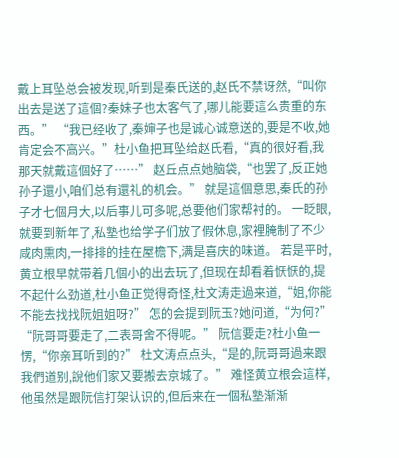戴上耳坠总会被发现,听到是秦氏送的,赵氏不禁讶然,“叫你出去是送了這個?秦妹子也太客气了,哪儿能要這么贵重的东西。” “我已经收了,秦婶子也是诚心诚意送的,要是不收,她肯定会不高兴。”杜小鱼把耳坠给赵氏看,“真的很好看,我那天就戴這個好了……” 赵丘点点她脑袋,“也罢了,反正她孙子還小,咱们总有還礼的机会。” 就是這個意思,秦氏的孙子才七個月大,以后事儿可多呢,总要他们家帮衬的。 一眨眼,就要到新年了,私塾也给学子们放了假休息,家裡腌制了不少咸肉熏肉,一排排的挂在屋檐下,满是喜庆的味道。 若是平时,黄立根早就带着几個小的出去玩了,但现在却看着恹恹的,提不起什么劲道,杜小鱼正觉得奇怪,杜文涛走過来道,“姐,你能不能去找找阮姐姐呀?” 怎的会提到阮玉?她问道,“为何?” “阮哥哥要走了,二表哥舍不得呢。” 阮信要走?杜小鱼一愣,“你亲耳听到的?” 杜文涛点点头,“是的,阮哥哥過来跟我們道别,說他们家又要搬去京城了。” 难怪黄立根会這样,他虽然是跟阮信打架认识的,但后来在一個私塾渐渐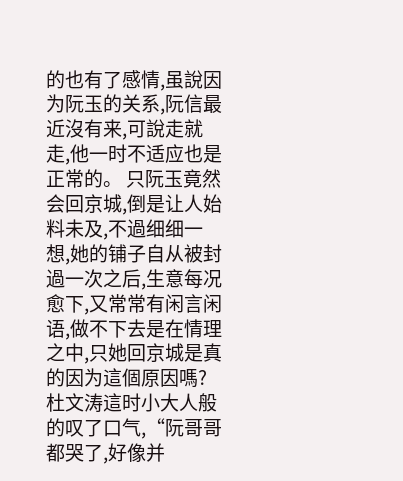的也有了感情,虽說因为阮玉的关系,阮信最近沒有来,可說走就走,他一时不适应也是正常的。 只阮玉竟然会回京城,倒是让人始料未及,不過细细一想,她的铺子自从被封過一次之后,生意每况愈下,又常常有闲言闲语,做不下去是在情理之中,只她回京城是真的因为這個原因嗎? 杜文涛這时小大人般的叹了口气,“阮哥哥都哭了,好像并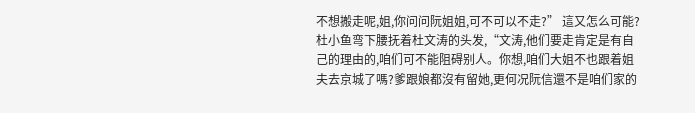不想搬走呢,姐,你问问阮姐姐,可不可以不走?” 這又怎么可能?杜小鱼弯下腰抚着杜文涛的头发,“文涛,他们要走肯定是有自己的理由的,咱们可不能阻碍别人。你想,咱们大姐不也跟着姐夫去京城了嗎?爹跟娘都沒有留她,更何况阮信還不是咱们家的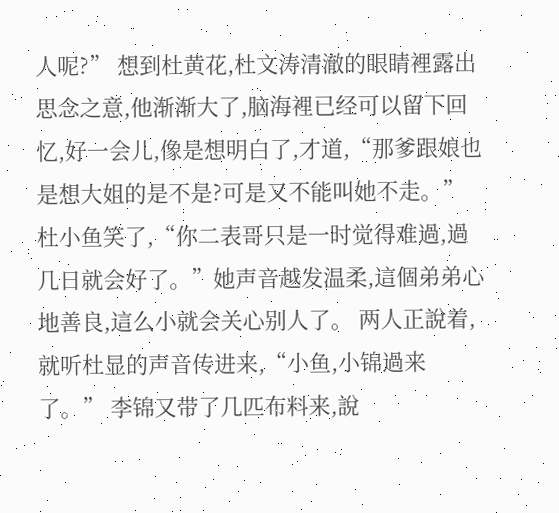人呢?” 想到杜黄花,杜文涛清澈的眼睛裡露出思念之意,他渐渐大了,脑海裡已经可以留下回忆,好一会儿,像是想明白了,才道,“那爹跟娘也是想大姐的是不是?可是又不能叫她不走。” 杜小鱼笑了,“你二表哥只是一时觉得难過,過几日就会好了。”她声音越发温柔,這個弟弟心地善良,這么小就会关心别人了。 两人正說着,就听杜显的声音传进来,“小鱼,小锦過来了。” 李锦又带了几匹布料来,說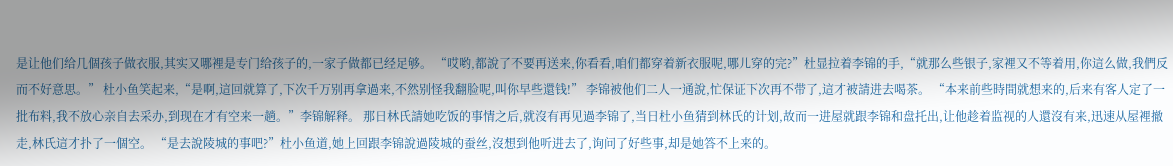是让他们给几個孩子做衣服,其实又哪裡是专门给孩子的,一家子做都已经足够。 “哎哟,都說了不要再送来,你看看,咱们都穿着新衣服呢,哪儿穿的完?”杜显拉着李锦的手,“就那么些银子,家裡又不等着用,你這么做,我們反而不好意思。” 杜小鱼笑起来,“是啊,這回就算了,下次千万别再拿過来,不然别怪我翻脸呢,叫你早些還钱!” 李锦被他们二人一通說,忙保证下次再不带了,這才被請进去喝茶。 “本来前些時間就想来的,后来有客人定了一批布料,我不放心亲自去采办,到现在才有空来一趟。”李锦解释。 那日林氏請她吃饭的事情之后,就沒有再见過李锦了,当日杜小鱼猜到林氏的计划,故而一进屋就跟李锦和盘托出,让他趁着监视的人還沒有来,迅速从屋裡撤走,林氏這才扑了一個空。 “是去說陵城的事吧?”杜小鱼道,她上回跟李锦說過陵城的蚕丝,沒想到他听进去了,询问了好些事,却是她答不上来的。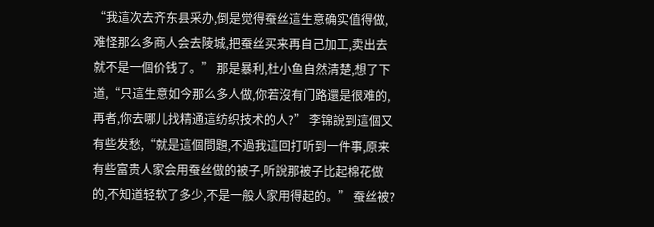“我這次去齐东县采办,倒是觉得蚕丝這生意确实值得做,难怪那么多商人会去陵城,把蚕丝买来再自己加工,卖出去就不是一個价钱了。” 那是暴利,杜小鱼自然清楚,想了下道,“只這生意如今那么多人做,你若沒有门路還是很难的,再者,你去哪儿找精通這纺织技术的人?” 李锦說到這個又有些发愁,“就是這個問題,不過我這回打听到一件事,原来有些富贵人家会用蚕丝做的被子,听說那被子比起棉花做的,不知道轻软了多少,不是一般人家用得起的。” 蚕丝被?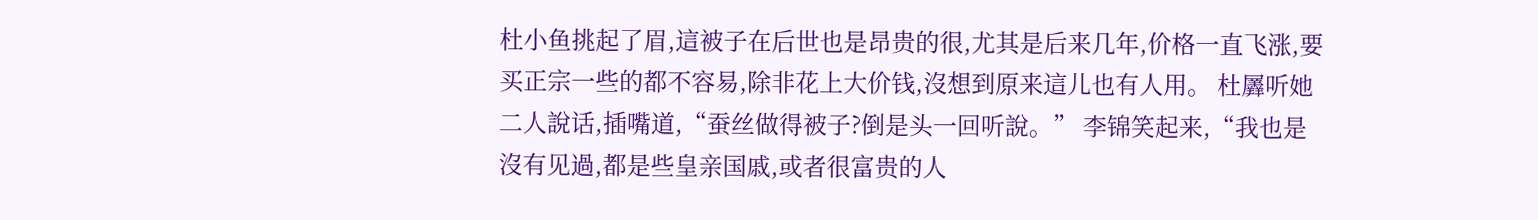杜小鱼挑起了眉,這被子在后世也是昂贵的很,尤其是后来几年,价格一直飞涨,要买正宗一些的都不容易,除非花上大价钱,沒想到原来這儿也有人用。 杜羼听她二人說话,插嘴道,“蚕丝做得被子?倒是头一回听說。” 李锦笑起来,“我也是沒有见過,都是些皇亲国戚,或者很富贵的人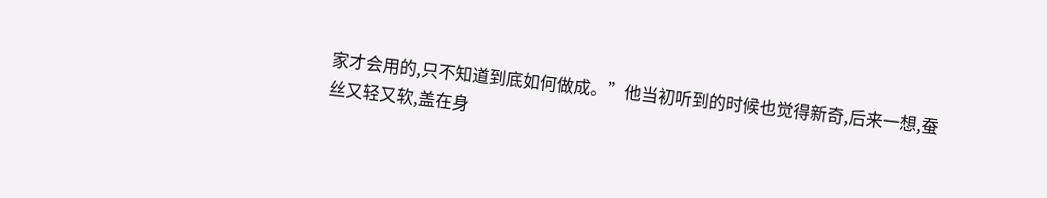家才会用的,只不知道到底如何做成。”他当初听到的时候也觉得新奇,后来一想,蚕丝又轻又软,盖在身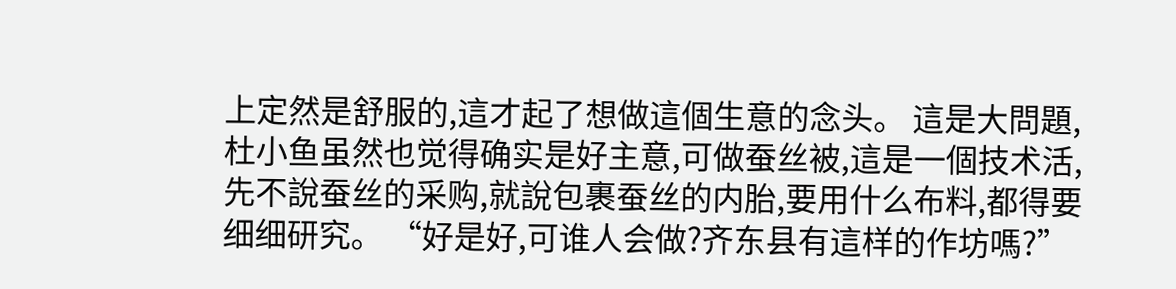上定然是舒服的,這才起了想做這個生意的念头。 這是大問題,杜小鱼虽然也觉得确实是好主意,可做蚕丝被,這是一個技术活,先不說蚕丝的采购,就說包裹蚕丝的内胎,要用什么布料,都得要细细研究。 “好是好,可谁人会做?齐东县有這样的作坊嗎?”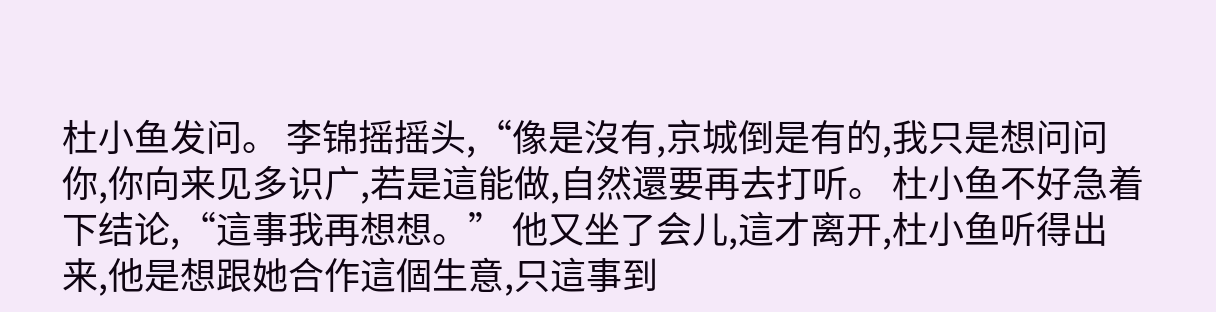杜小鱼发问。 李锦摇摇头,“像是沒有,京城倒是有的,我只是想问问你,你向来见多识广,若是這能做,自然還要再去打听。 杜小鱼不好急着下结论,“這事我再想想。” 他又坐了会儿,這才离开,杜小鱼听得出来,他是想跟她合作這個生意,只這事到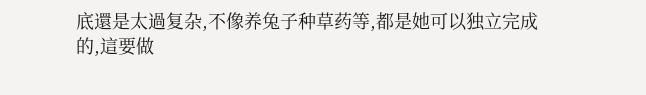底還是太過复杂,不像养兔子种草药等,都是她可以独立完成的,這要做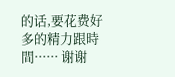的话,要花费好多的精力跟時間······ 谢谢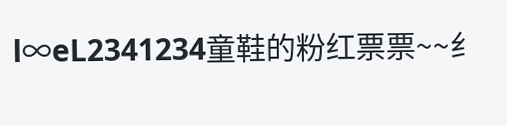l∞eL2341234童鞋的粉红票票~~纟